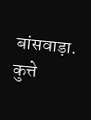बांसवाड़ा. कुत्ते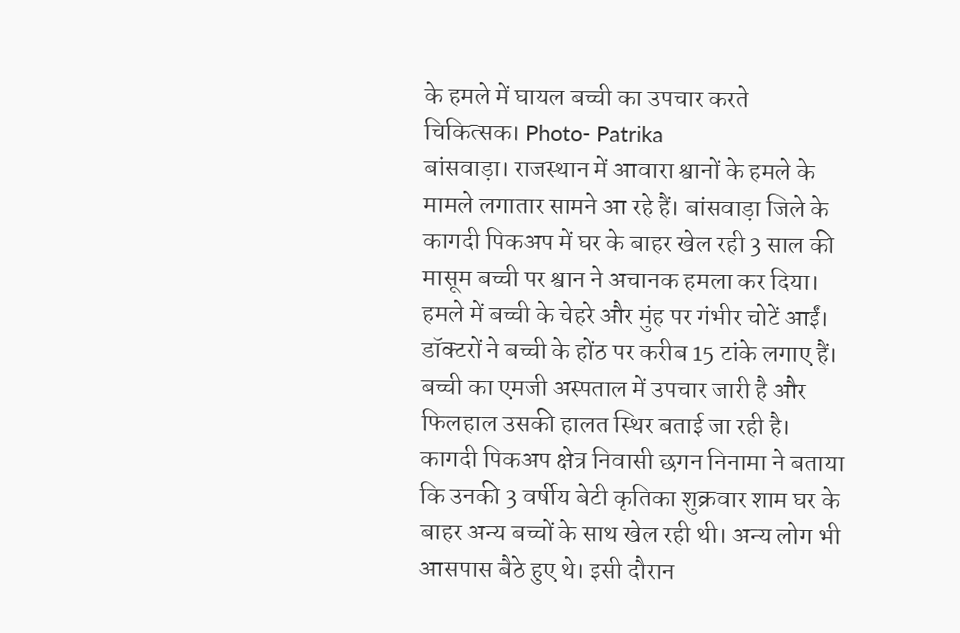के हमले में घायल बच्ची का उपचार करते चिकित्सक। Photo- Patrika
बांसवाड़ा। राजस्थान में आवारा श्वानों के हमले के मामले लगातार सामने आ रहे हैं। बांसवाड़ा जिले के कागदी पिकअप में घर के बाहर खेल रही 3 साल की मासूम बच्ची पर श्वान ने अचानक हमला कर दिया। हमले में बच्ची के चेहरे और मुंह पर गंभीर चोटें आईं। डॉक्टरों ने बच्ची के होंठ पर करीब 15 टांके लगाए हैं। बच्ची का एमजी अस्पताल में उपचार जारी है और फिलहाल उसकी हालत स्थिर बताई जा रही है।
कागदी पिकअप क्षेत्र निवासी छगन निनामा ने बताया कि उनकी 3 वर्षीय बेटी कृतिका शुक्रवार शाम घर के बाहर अन्य बच्चों के साथ खेल रही थी। अन्य लोग भी आसपास बैठे हुए थे। इसी दौरान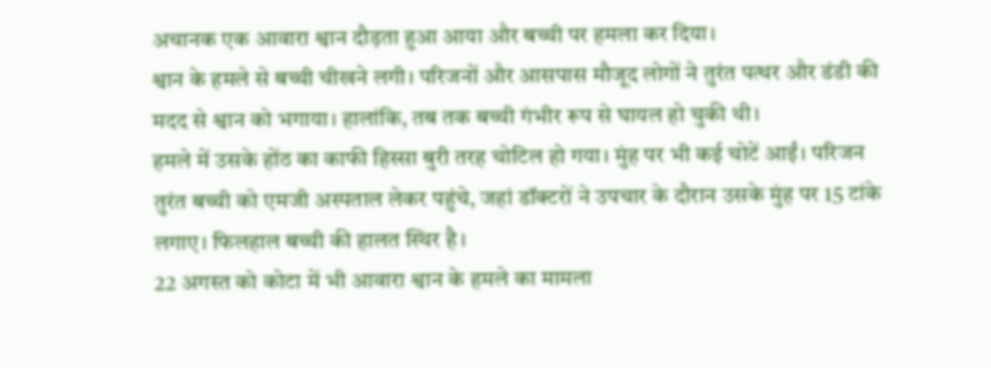अचानक एक आवारा श्वान दौड़ता हुआ आया और बच्ची पर हमला कर दिया।
श्वान के हमले से बच्ची चीखने लगी। परिजनों और आसपास मौजूद लोगों ने तुरंत पत्थर और डंडी की मदद से श्वान को भगाया। हालांकि, तब तक बच्ची गंभीर रूप से घायल हो चुकी थी।
हमले में उसके होंठ का काफी हिस्सा बुरी तरह चोटिल हो गया। मुंह पर भी कई चोटें आईं। परिजन तुरंत बच्ची को एमजी अस्पताल लेकर पहुंचे, जहां डॉक्टरों ने उपचार के दौरान उसके मुंह पर 15 टांके लगाए। फिलहाल बच्ची की हालत स्थिर है।
22 अगस्त को कोटा में भी आवारा श्वान के हमले का मामला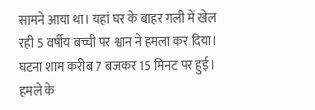सामने आया था। यहां घर के बाहर गली में खेल रही 5 वर्षीय बच्ची पर श्वान ने हमला कर दिया। घटना शाम करीब 7 बजकर 15 मिनट पर हुई। हमले के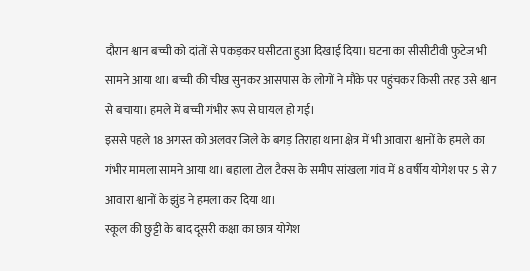दौरान श्वान बच्ची को दांतों से पकड़कर घसीटता हुआ दिखाई दिया। घटना का सीसीटीवी फुटेज भी सामने आया था। बच्ची की चीख सुनकर आसपास के लोगों ने मौके पर पहुंचकर किसी तरह उसे श्वान से बचाया। हमले में बच्ची गंभीर रूप से घायल हो गई।
इससे पहले 18 अगस्त को अलवर जिले के बगड़ तिराहा थाना क्षेत्र में भी आवारा श्वानों के हमले का गंभीर मामला सामने आया था। बहाला टोल टैक्स के समीप सांखला गांव में 8 वर्षीय योगेश पर 5 से 7 आवारा श्वानों के झुंड ने हमला कर दिया था।
स्कूल की छुट्टी के बाद दूसरी कक्षा का छात्र योगेश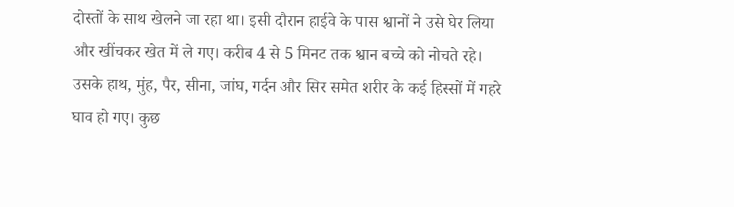दोस्तों के साथ खेलने जा रहा था। इसी दौरान हाईवे के पास श्वानों ने उसे घेर लिया और खींचकर खेत में ले गए। करीब 4 से 5 मिनट तक श्वान बच्चे को नोचते रहे। उसके हाथ, मुंह, पैर, सीना, जांघ, गर्दन और सिर समेत शरीर के कई हिस्सों में गहरे घाव हो गए। कुछ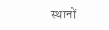स्थानों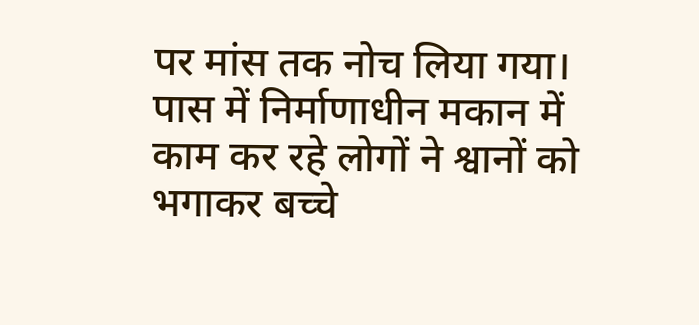पर मांस तक नोच लिया गया।
पास में निर्माणाधीन मकान में काम कर रहे लोगों ने श्वानों को भगाकर बच्चे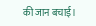की जान बचाई।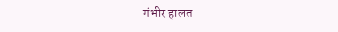गंभीर हालत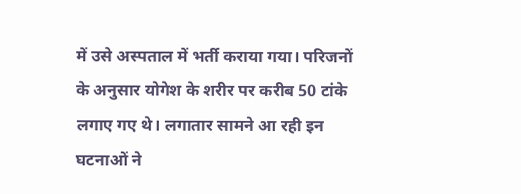में उसे अस्पताल में भर्ती कराया गया। परिजनों के अनुसार योगेश के शरीर पर करीब 50 टांके लगाए गए थे। लगातार सामने आ रही इन घटनाओं ने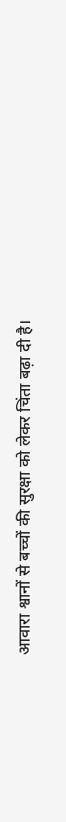आवारा श्वानों से बच्चों की सुरक्षा को लेकर चिंता बढ़ा दी है।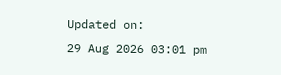Updated on:
29 Aug 2026 03:01 pm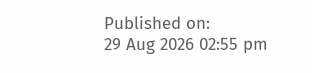Published on:
29 Aug 2026 02:55 pm